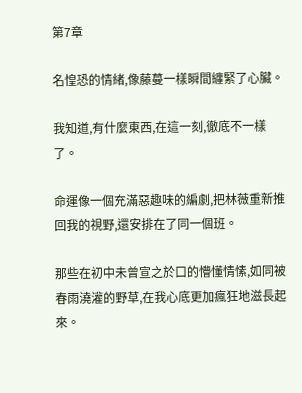第7章

名惶恐的情緒,像藤蔓一樣瞬間纏緊了心臟。

我知道,有什麼東西,在這一刻,徹底不一樣了。

命運像一個充滿惡趣味的編劇,把林薇重新推回我的視野,還安排在了同一個班。

那些在初中未曾宣之於口的懵懂情愫,如同被春雨澆灌的野草,在我心底更加瘋狂地滋長起來。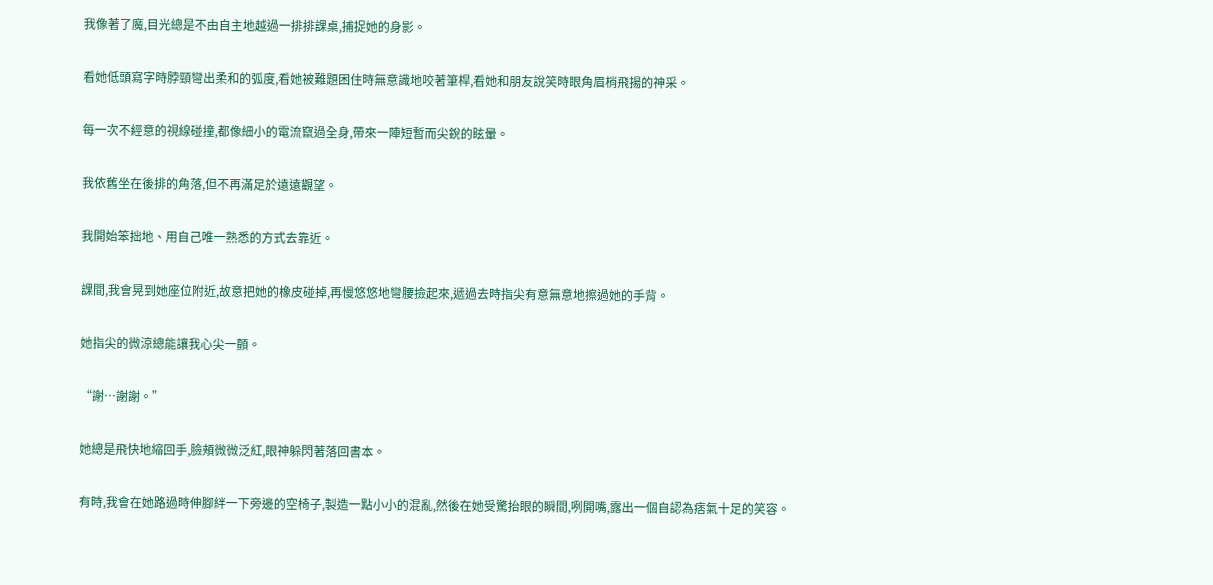我像著了魔,目光總是不由自主地越過一排排課桌,捕捉她的身影。

看她低頭寫字時脖頸彎出柔和的弧度,看她被難題困住時無意識地咬著筆桿,看她和朋友說笑時眼角眉梢飛揚的神采。

每一次不經意的視線碰撞,都像細小的電流竄過全身,帶來一陣短暫而尖銳的眩暈。

我依舊坐在後排的角落,但不再滿足於遠遠觀望。

我開始笨拙地、用自己唯一熟悉的方式去靠近。

課間,我會晃到她座位附近,故意把她的橡皮碰掉,再慢悠悠地彎腰撿起來,遞過去時指尖有意無意地擦過她的手背。

她指尖的微涼總能讓我心尖一顫。

“謝…謝謝。”

她總是飛快地縮回手,臉頰微微泛紅,眼神躲閃著落回書本。

有時,我會在她路過時伸腳絆一下旁邊的空椅子,製造一點小小的混亂,然後在她受驚抬眼的瞬間,咧開嘴,露出一個自認為痞氣十足的笑容。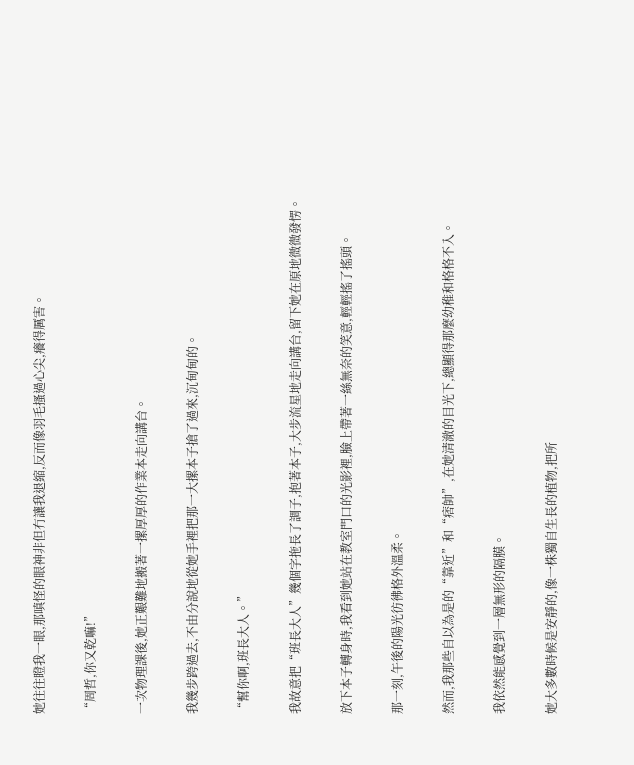她往往瞪我一眼,那嗔怪的眼神非但冇讓我退縮,反而像羽毛搔過心尖,癢得厲害。

“周哲,你又乾嘛!”

一次物理課後,她正艱難地搬著一摞厚厚的作業本走向講台。

我幾步跨過去,不由分說地從她手裡把那一大摞本子搶了過來,沉甸甸的。

“幫你啊,班長大人。”

我故意把“班長大人”幾個字拖長了調子,抱著本子,大步流星地走向講台,留下她在原地微微發愣。

放下本子轉身時,我看到她站在教室門口的光影裡,臉上帶著一絲無奈的笑意,輕輕搖了搖頭。

那一刻,午後的陽光彷彿格外溫柔。

然而,我那些自以為是的“靠近”和“痞帥”,在她清澈的目光下,總顯得那麼幼稚和格格不入。

我依然能感覺到一層無形的隔膜。

她大多數時候是安靜的,像一株獨自生長的植物,把所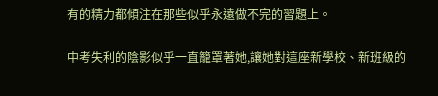有的精力都傾注在那些似乎永遠做不完的習題上。

中考失利的陰影似乎一直籠罩著她,讓她對這座新學校、新班級的